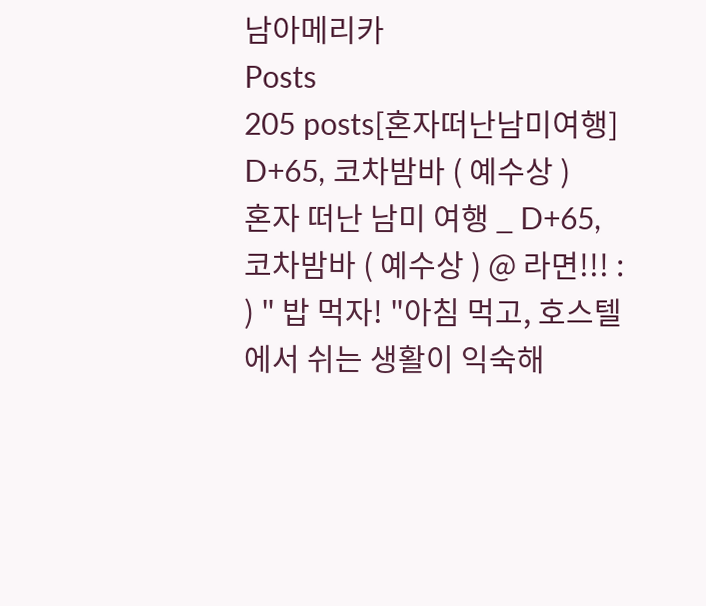남아메리카
Posts
205 posts[혼자떠난남미여행] D+65, 코차밤바 ( 예수상 )
혼자 떠난 남미 여행 _ D+65, 코차밤바 ( 예수상 ) @ 라면!!! : ) " 밥 먹자! "아침 먹고, 호스텔에서 쉬는 생활이 익숙해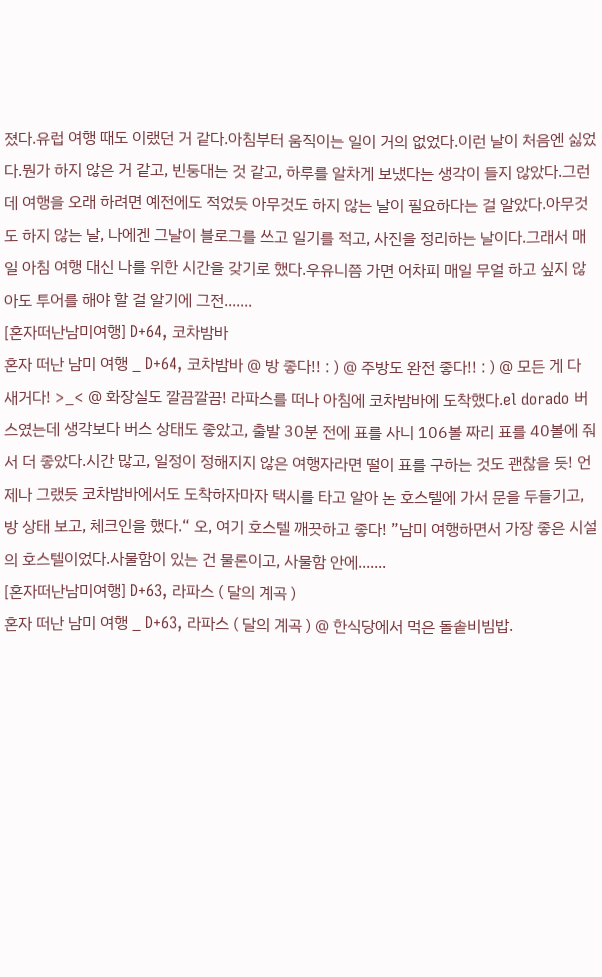졌다.유럽 여행 때도 이랬던 거 같다.아침부터 움직이는 일이 거의 없었다.이런 날이 처음엔 싫었다.뭔가 하지 않은 거 같고, 빈둥대는 것 같고, 하루를 알차게 보냈다는 생각이 들지 않았다.그런데 여행을 오래 하려면 예전에도 적었듯 아무것도 하지 않는 날이 필요하다는 걸 알았다.아무것도 하지 않는 날, 나에겐 그날이 블로그를 쓰고 일기를 적고, 사진을 정리하는 날이다.그래서 매일 아침 여행 대신 나를 위한 시간을 갖기로 했다.우유니쯤 가면 어차피 매일 무얼 하고 싶지 않아도 투어를 해야 할 걸 알기에 그전.......
[혼자떠난남미여행] D+64, 코차밤바
혼자 떠난 남미 여행 _ D+64, 코차밤바 @ 방 좋다!! : ) @ 주방도 완전 좋다!! : ) @ 모든 게 다 새거다! >_< @ 화장실도 깔끔깔끔! 라파스를 떠나 아침에 코차밤바에 도착했다.el dorado 버스였는데 생각보다 버스 상태도 좋았고, 출발 30분 전에 표를 사니 106볼 짜리 표를 40볼에 줘서 더 좋았다.시간 많고, 일정이 정해지지 않은 여행자라면 떨이 표를 구하는 것도 괜찮을 듯! 언제나 그랬듯 코차밤바에서도 도착하자마자 택시를 타고 알아 논 호스텔에 가서 문을 두들기고, 방 상태 보고, 체크인을 했다.“ 오, 여기 호스텔 깨끗하고 좋다! ”남미 여행하면서 가장 좋은 시설의 호스텔이었다.사물함이 있는 건 물론이고, 사물함 안에.......
[혼자떠난남미여행] D+63, 라파스 ( 달의 계곡 )
혼자 떠난 남미 여행 _ D+63, 라파스 ( 달의 계곡 ) @ 한식당에서 먹은 돌솥비빔밥.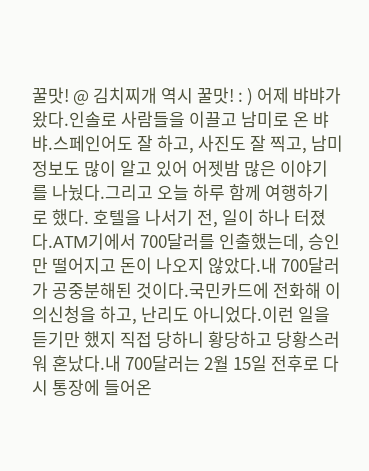꿀맛! @ 김치찌개 역시 꿀맛! : ) 어제 뱌뱌가 왔다.인솔로 사람들을 이끌고 남미로 온 뱌뱌.스페인어도 잘 하고, 사진도 잘 찍고, 남미 정보도 많이 알고 있어 어젯밤 많은 이야기를 나눴다.그리고 오늘 하루 함께 여행하기로 했다. 호텔을 나서기 전, 일이 하나 터졌다.ATM기에서 700달러를 인출했는데, 승인만 떨어지고 돈이 나오지 않았다.내 700달러가 공중분해된 것이다.국민카드에 전화해 이의신청을 하고, 난리도 아니었다.이런 일을 듣기만 했지 직접 당하니 황당하고 당황스러워 혼났다.내 700달러는 2월 15일 전후로 다시 통장에 들어온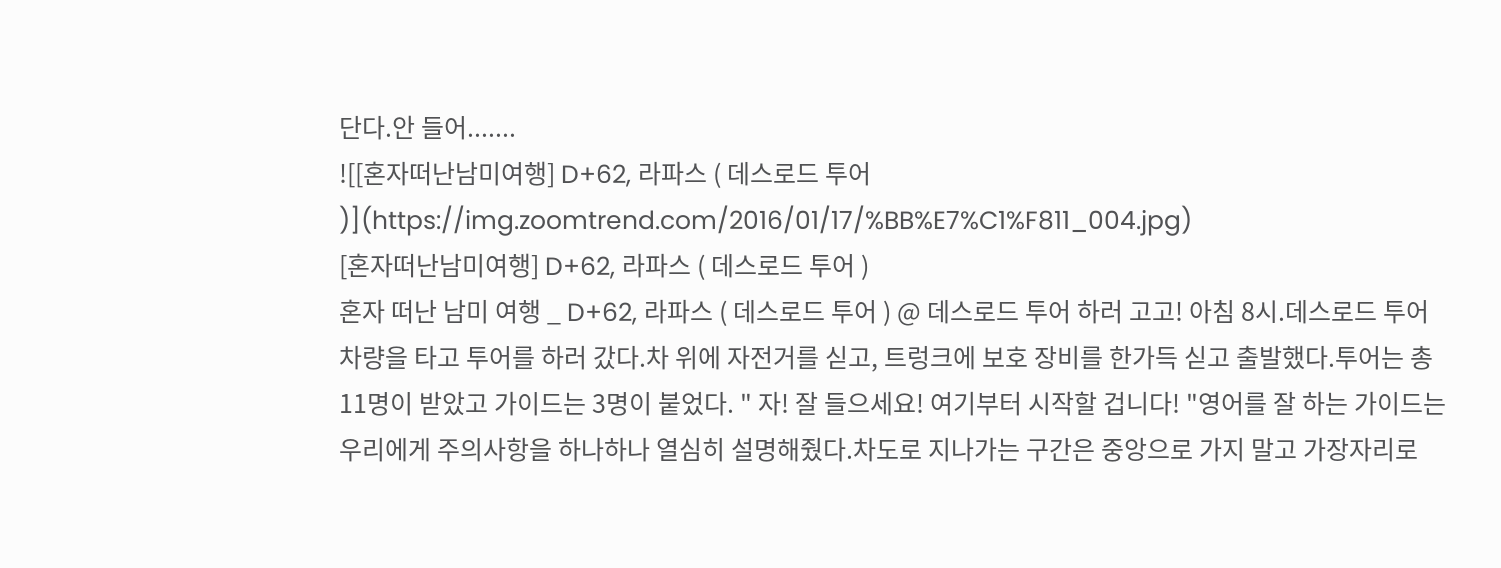단다.안 들어.......
![[혼자떠난남미여행] D+62, 라파스 ( 데스로드 투어 )](https://img.zoomtrend.com/2016/01/17/%BB%E7%C1%F811_004.jpg)
[혼자떠난남미여행] D+62, 라파스 ( 데스로드 투어 )
혼자 떠난 남미 여행 _ D+62, 라파스 ( 데스로드 투어 ) @ 데스로드 투어 하러 고고! 아침 8시.데스로드 투어 차량을 타고 투어를 하러 갔다.차 위에 자전거를 싣고, 트렁크에 보호 장비를 한가득 싣고 출발했다.투어는 총 11명이 받았고 가이드는 3명이 붙었다. " 자! 잘 들으세요! 여기부터 시작할 겁니다! "영어를 잘 하는 가이드는 우리에게 주의사항을 하나하나 열심히 설명해줬다.차도로 지나가는 구간은 중앙으로 가지 말고 가장자리로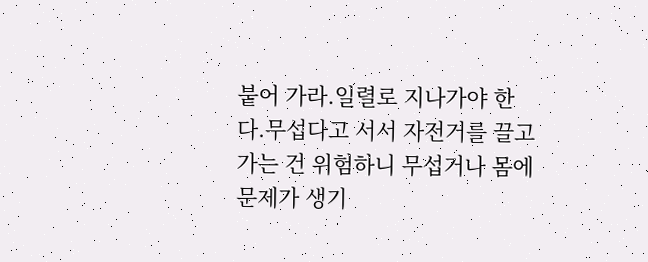붙어 가라.일렬로 지나가야 한다.무섭다고 서서 자전거를 끌고 가는 건 위험하니 무섭거나 몸에 문제가 생기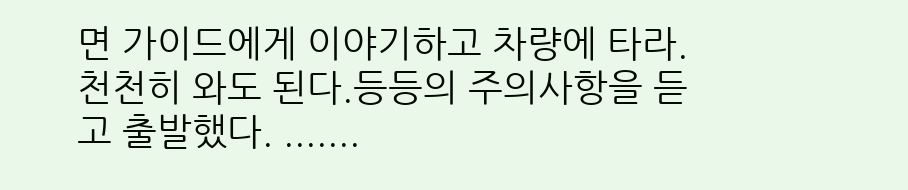면 가이드에게 이야기하고 차량에 타라.천천히 와도 된다.등등의 주의사항을 듣고 출발했다. .......